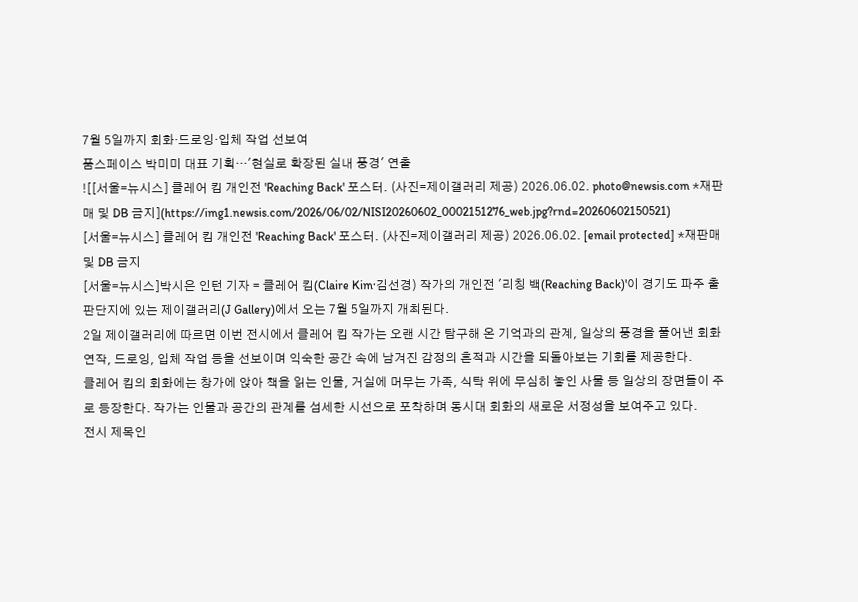7월 5일까지 회화·드로잉·입체 작업 선보여
품스페이스 박미미 대표 기획…'현실로 확장된 실내 풍경' 연출
![[서울=뉴시스] 클레어 킴 개인전 'Reaching Back' 포스터. (사진=제이갤러리 제공) 2026.06.02. photo@newsis.com *재판매 및 DB 금지](https://img1.newsis.com/2026/06/02/NISI20260602_0002151276_web.jpg?rnd=20260602150521)
[서울=뉴시스] 클레어 킴 개인전 'Reaching Back' 포스터. (사진=제이갤러리 제공) 2026.06.02. [email protected] *재판매 및 DB 금지
[서울=뉴시스]박시은 인턴 기자 = 클레어 킴(Claire Kim·김선경) 작가의 개인전 '리칭 백(Reaching Back)'이 경기도 파주 출판단지에 있는 제이갤러리(J Gallery)에서 오는 7월 5일까지 개최된다.
2일 제이갤러리에 따르면 이번 전시에서 클레어 킴 작가는 오랜 시간 탐구해 온 기억과의 관계, 일상의 풍경을 풀어낸 회화 연작, 드로잉, 입체 작업 등을 선보이며 익숙한 공간 속에 남겨진 감정의 흔적과 시간을 되돌아보는 기회를 제공한다.
클레어 킴의 회화에는 창가에 앉아 책을 읽는 인물, 거실에 머무는 가족, 식탁 위에 무심히 놓인 사물 등 일상의 장면들이 주로 등장한다. 작가는 인물과 공간의 관계를 섬세한 시선으로 포착하며 동시대 회화의 새로운 서정성을 보여주고 있다.
전시 제목인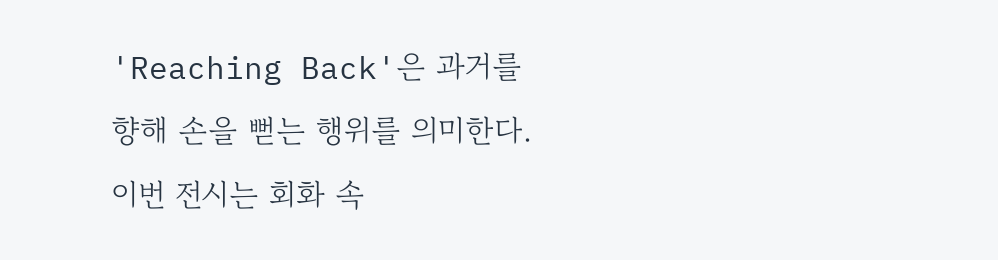'Reaching Back'은 과거를 향해 손을 뻗는 행위를 의미한다. 이번 전시는 회화 속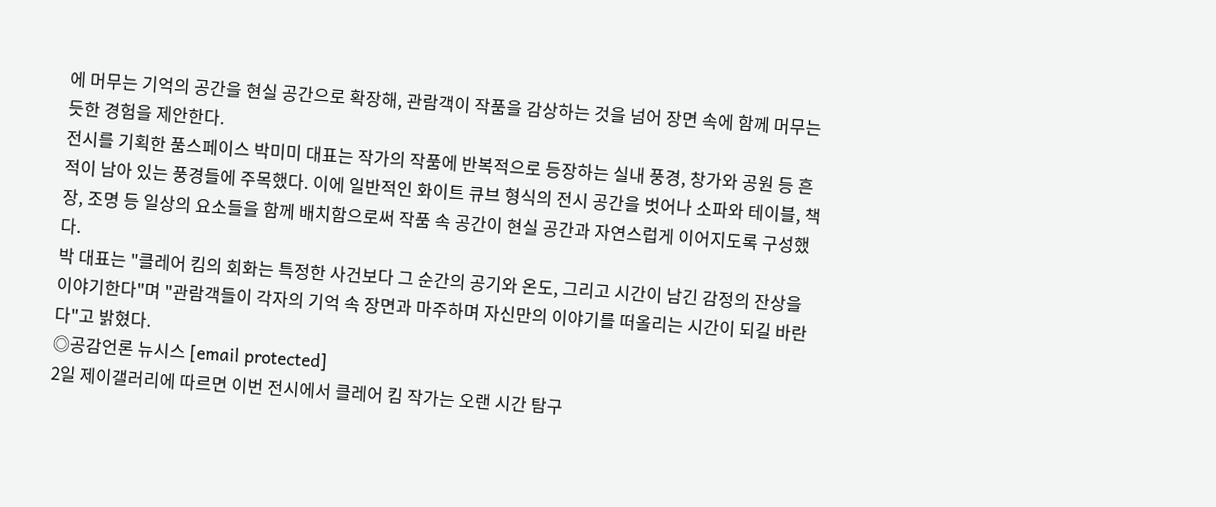에 머무는 기억의 공간을 현실 공간으로 확장해, 관람객이 작품을 감상하는 것을 넘어 장면 속에 함께 머무는 듯한 경험을 제안한다.
전시를 기획한 품스페이스 박미미 대표는 작가의 작품에 반복적으로 등장하는 실내 풍경, 창가와 공원 등 흔적이 남아 있는 풍경들에 주목했다. 이에 일반적인 화이트 큐브 형식의 전시 공간을 벗어나 소파와 테이블, 책장, 조명 등 일상의 요소들을 함께 배치함으로써 작품 속 공간이 현실 공간과 자연스럽게 이어지도록 구성했다.
박 대표는 "클레어 킴의 회화는 특정한 사건보다 그 순간의 공기와 온도, 그리고 시간이 남긴 감정의 잔상을 이야기한다"며 "관람객들이 각자의 기억 속 장면과 마주하며 자신만의 이야기를 떠올리는 시간이 되길 바란다"고 밝혔다.
◎공감언론 뉴시스 [email protected]
2일 제이갤러리에 따르면 이번 전시에서 클레어 킴 작가는 오랜 시간 탐구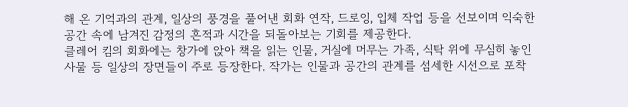해 온 기억과의 관계, 일상의 풍경을 풀어낸 회화 연작, 드로잉, 입체 작업 등을 선보이며 익숙한 공간 속에 남겨진 감정의 흔적과 시간을 되돌아보는 기회를 제공한다.
클레어 킴의 회화에는 창가에 앉아 책을 읽는 인물, 거실에 머무는 가족, 식탁 위에 무심히 놓인 사물 등 일상의 장면들이 주로 등장한다. 작가는 인물과 공간의 관계를 섬세한 시선으로 포착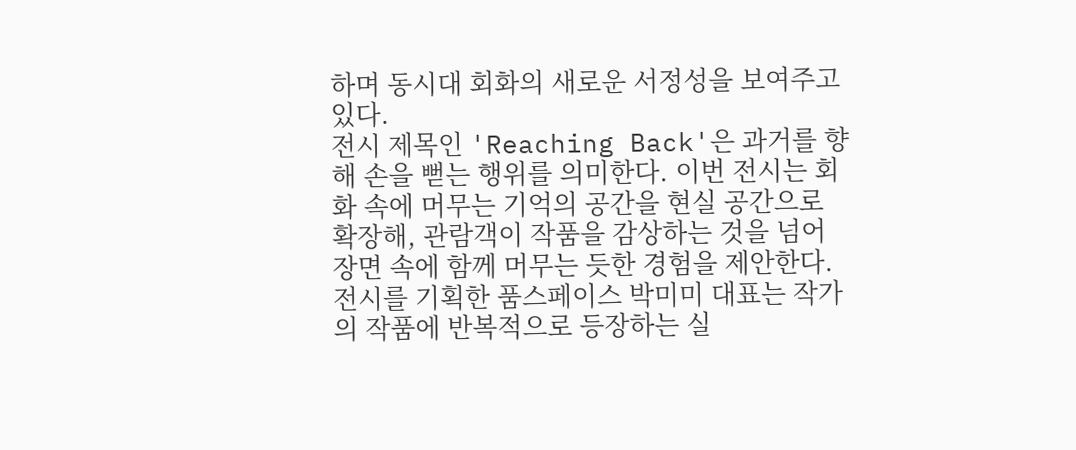하며 동시대 회화의 새로운 서정성을 보여주고 있다.
전시 제목인 'Reaching Back'은 과거를 향해 손을 뻗는 행위를 의미한다. 이번 전시는 회화 속에 머무는 기억의 공간을 현실 공간으로 확장해, 관람객이 작품을 감상하는 것을 넘어 장면 속에 함께 머무는 듯한 경험을 제안한다.
전시를 기획한 품스페이스 박미미 대표는 작가의 작품에 반복적으로 등장하는 실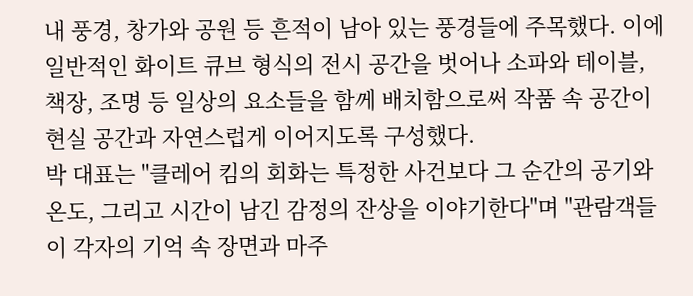내 풍경, 창가와 공원 등 흔적이 남아 있는 풍경들에 주목했다. 이에 일반적인 화이트 큐브 형식의 전시 공간을 벗어나 소파와 테이블, 책장, 조명 등 일상의 요소들을 함께 배치함으로써 작품 속 공간이 현실 공간과 자연스럽게 이어지도록 구성했다.
박 대표는 "클레어 킴의 회화는 특정한 사건보다 그 순간의 공기와 온도, 그리고 시간이 남긴 감정의 잔상을 이야기한다"며 "관람객들이 각자의 기억 속 장면과 마주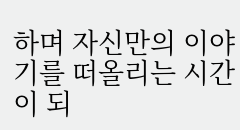하며 자신만의 이야기를 떠올리는 시간이 되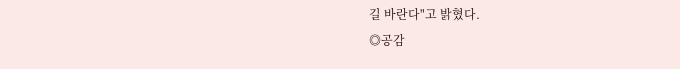길 바란다"고 밝혔다.
◎공감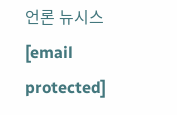언론 뉴시스 [email protected]